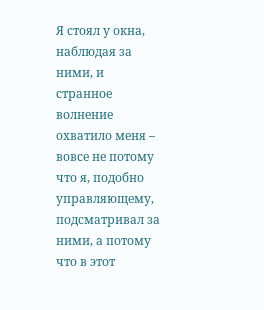Я стоял у окна, наблюдая за ними, и странное волнение охватило меня – вовсе не потому что я, подобно управляющему, подсматривал за ними, а потому что в этот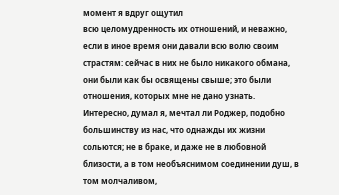момент я вдруг ощутил
всю целомудренность их отношений, и неважно, если в иное время они давали всю волю своим страстям: сейчас в них не было никакого обмана, они были как бы освящены свыше; это были отношения, которых мне не дано узнать.
Интересно, думал я, мечтал ли Роджер, подобно большинству из нас, что однажды их жизни сольются; не в браке, и даже не в любовной близости, а в том необъяснимом соединении душ, в том молчаливом,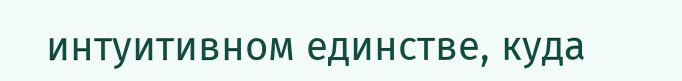интуитивном единстве, куда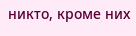никто, кроме них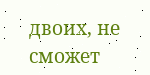двоих, не сможет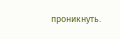проникнуть.